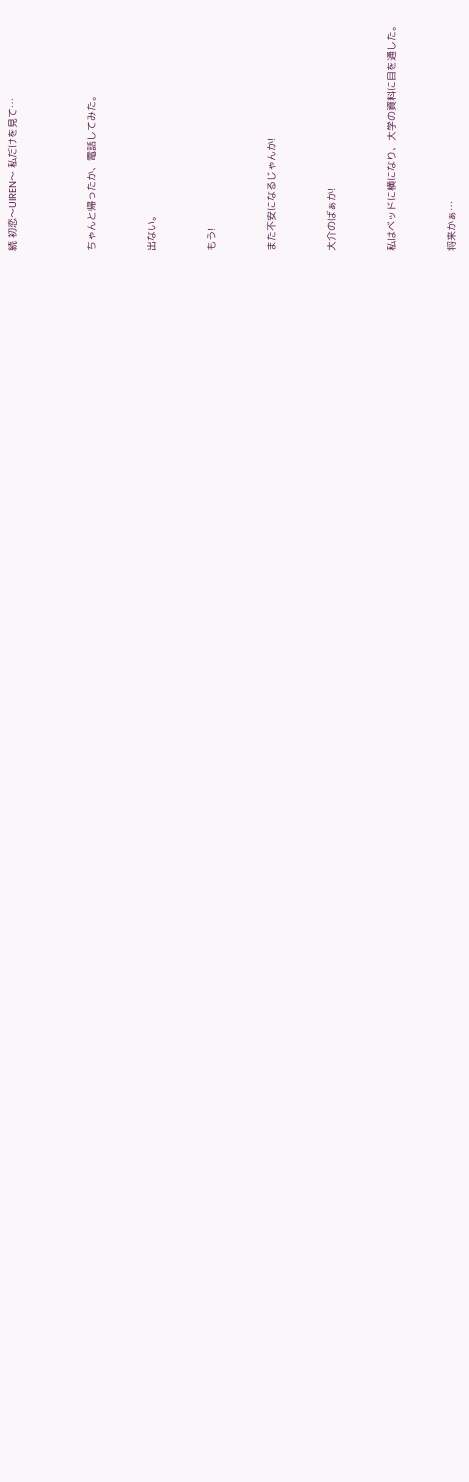続 初恋〜UIREN〜 私だけを見て…



ちゃんと帰ったか、電話してみた。


出ない。


もう!


また不安になるじゃんか!


大介のばぁか!


私はベッドに横になり、大学の資料に目を通した。


将来かぁ…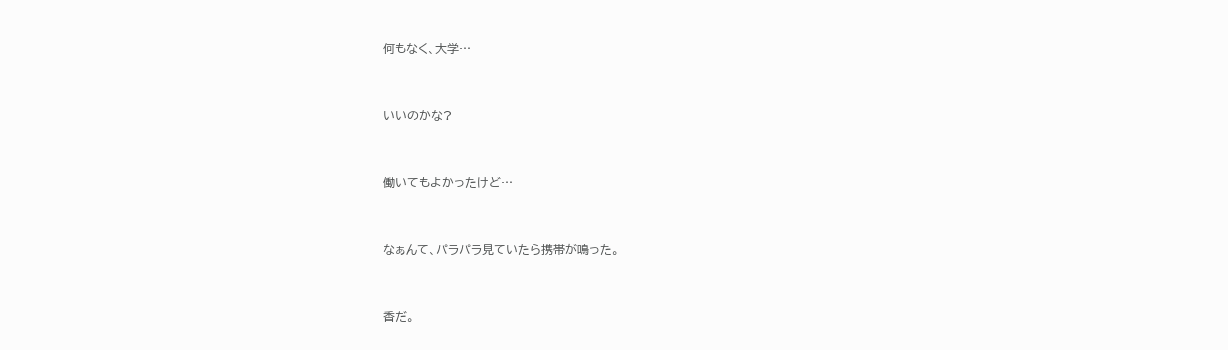何もなく、大学…


いいのかな?


働いてもよかったけど…


なぁんて、パラパラ見ていたら携帯が鳴った。


香だ。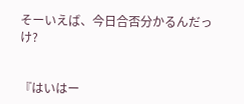そーいえば、今日合否分かるんだっけ?


『はいはー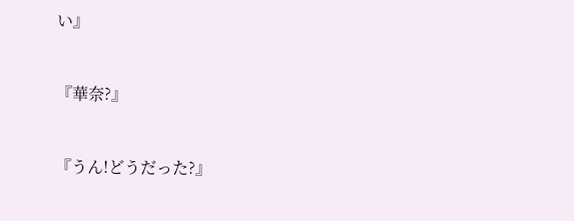い』


『華奈?』


『うん!どうだった?』